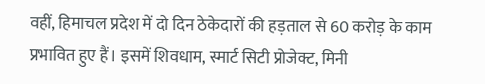वहीं, हिमाचल प्रदेश में दो दिन ठेकेदारों की हड़ताल से 60 करोड़ के काम प्रभावित हुए हैं। इसमें शिवधाम, स्मार्ट सिटी प्रोजेक्ट, मिनी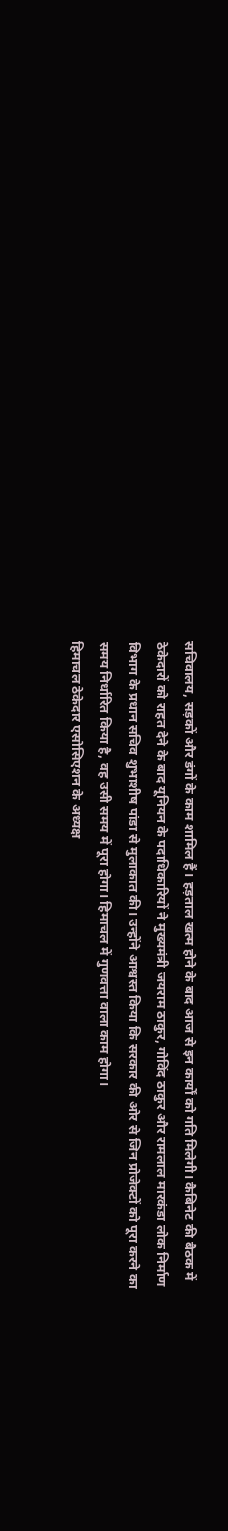सचिवालय, सड़कों और डंगों के काम शामिल हैं। हड़ताल खत्म होने के बाद आज से इन कार्यों को गति मिलेगी। कैबिनेट की बैठक में ठेकेदारों को राहत देने के बाद यूनियन के पदाधिकारियों ने मुख्यमंत्री जयराम ठाकुर, गोविंद ठाकुर और रामलाल मारकंडा लोक निर्माण विभाग के प्रधान सचिव शुभाशीष पांडा से मुलाकात की। उन्होंने आश्वस्त किया कि सरकार की ओर से जिन प्रोजेक्टों को पूरा करने का समय निर्धारित किया है, वह उसी समय में पूरा होगा। हिमाचल में गुणवत्ता वाला काम होगा।
हिमाचल ठेकेदार एसोसिएशन के अध्यक्ष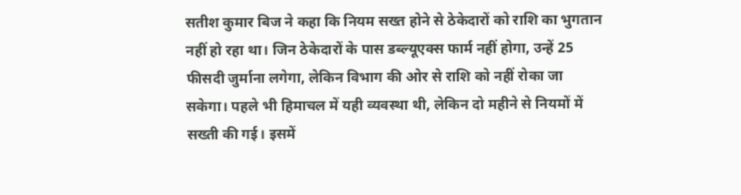सतीश कुमार बिज ने कहा कि नियम सख्त होने से ठेकेदारों को राशि का भुगतान नहीं हो रहा था। जिन ठेकेदारों के पास डब्ल्यूएक्स फार्म नहीं होगा, उन्हें 25 फीसदी जुर्माना लगेगा, लेकिन विभाग की ओर से राशि को नहीं रोका जा सकेगा। पहले भी हिमाचल में यही व्यवस्था थी, लेकिन दो महीने से नियमों में सख्ती की गई। इसमें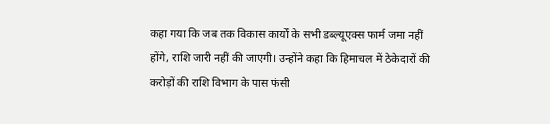कहा गया कि जब तक विकास कार्यों के सभी डब्ल्यूएक्स फार्म जमा नहीं होंगे, राशि जारी नहीं की जाएगी। उन्होंने कहा कि हिमाचल में ठेकेदारों की करोड़ों की राशि विभाग के पास फंसी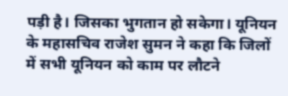पड़ी है। जिसका भुगतान हो सकेगा। यूनियन के महासचिव राजेश सुमन ने कहा कि जिलों में सभी यूनियन को काम पर लौटने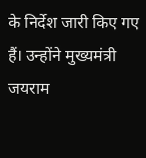के निर्देश जारी किए गए हैं। उन्होंने मुख्यमंत्री जयराम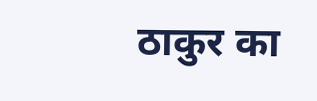ठाकुर का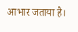आभार जताया है।